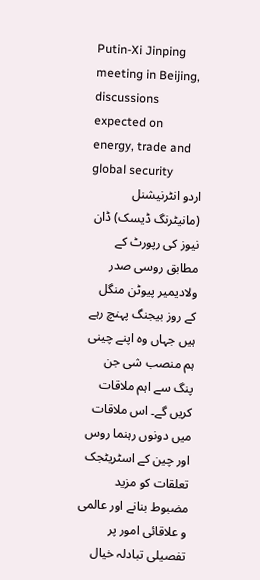Putin-Xi Jinping meeting in Beijing, discussions expected on energy, trade and global security
اردو انٹرنیشنل (مانیٹرنگ ڈیسک) ڈان نیوز کی رپورٹ کے مطابق روسی صدر ولادیمیر پیوٹن منگل کے روز بیجنگ پہنچ رہے ہیں جہاں وہ اپنے چینی ہم منصب شی جن پنگ سے اہم ملاقات کریں گے۔ اس ملاقات میں دونوں رہنما روس اور چین کے اسٹریٹجک تعلقات کو مزید مضبوط بنانے اور عالمی و علاقائی امور پر تفصیلی تبادلہ خیال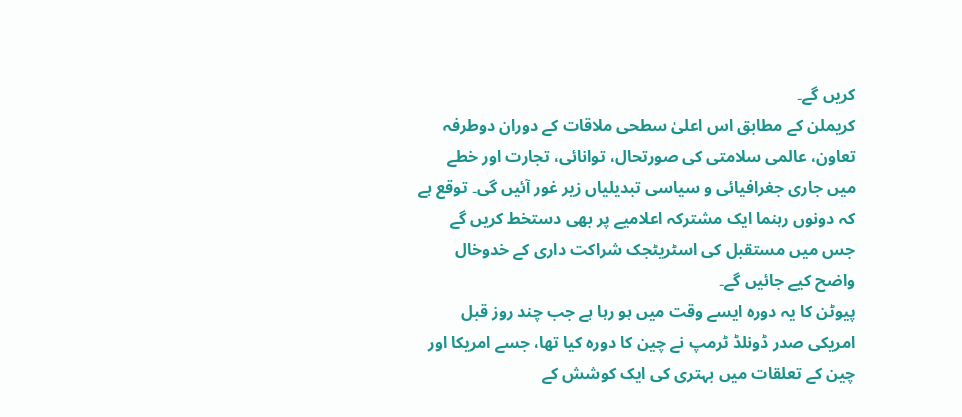کریں گے۔
کریملن کے مطابق اس اعلیٰ سطحی ملاقات کے دوران دوطرفہ تعاون، عالمی سلامتی کی صورتحال، توانائی، تجارت اور خطے میں جاری جغرافیائی و سیاسی تبدیلیاں زیر غور آئیں گی۔ توقع ہے کہ دونوں رہنما ایک مشترکہ اعلامیے پر بھی دستخط کریں گے جس میں مستقبل کی اسٹریٹجک شراکت داری کے خدوخال واضح کیے جائیں گے۔
پیوٹن کا یہ دورہ ایسے وقت میں ہو رہا ہے جب چند روز قبل امریکی صدر ڈونلڈ ٹرمپ نے چین کا دورہ کیا تھا، جسے امریکا اور چین کے تعلقات میں بہتری کی ایک کوشش کے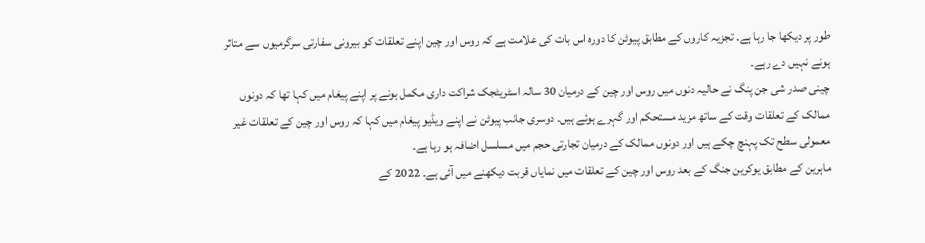طور پر دیکھا جا رہا ہے۔ تجزیہ کاروں کے مطابق پیوٹن کا دورہ اس بات کی علامت ہے کہ روس اور چین اپنے تعلقات کو بیرونی سفارتی سرگرمیوں سے متاثر ہونے نہیں دے رہے۔
چینی صدر شی جن پنگ نے حالیہ دنوں میں روس اور چین کے درمیان 30 سالہ اسٹریٹجک شراکت داری مکمل ہونے پر اپنے پیغام میں کہا تھا کہ دونوں ممالک کے تعلقات وقت کے ساتھ مزید مستحکم اور گہرے ہوئے ہیں۔ دوسری جانب پیوٹن نے اپنے ویڈیو پیغام میں کہا کہ روس اور چین کے تعلقات غیر معمولی سطح تک پہنچ چکے ہیں اور دونوں ممالک کے درمیان تجارتی حجم میں مسلسل اضافہ ہو رہا ہے۔
ماہرین کے مطابق یوکرین جنگ کے بعد روس اور چین کے تعلقات میں نمایاں قربت دیکھنے میں آئی ہے۔ 2022 کے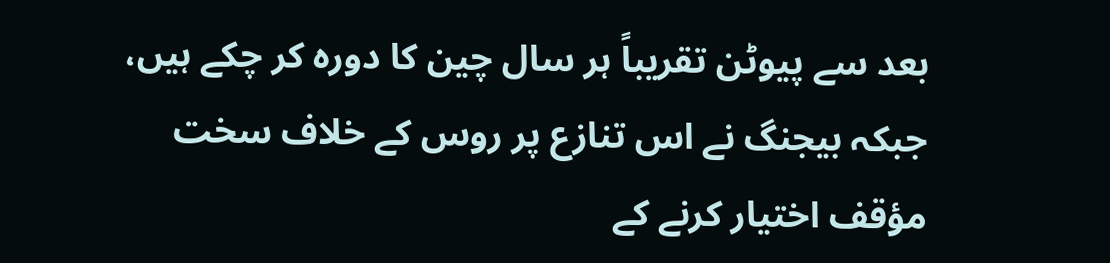بعد سے پیوٹن تقریباً ہر سال چین کا دورہ کر چکے ہیں، جبکہ بیجنگ نے اس تنازع پر روس کے خلاف سخت مؤقف اختیار کرنے کے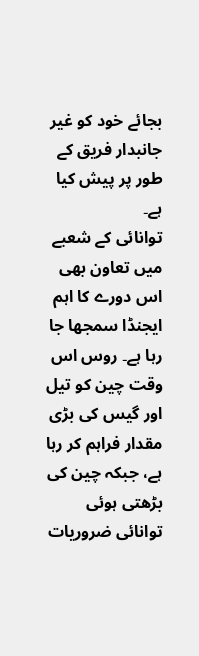بجائے خود کو غیر جانبدار فریق کے طور پر پیش کیا ہے۔
توانائی کے شعبے میں تعاون بھی اس دورے کا اہم ایجنڈا سمجھا جا رہا ہے۔ روس اس وقت چین کو تیل اور گیس کی بڑی مقدار فراہم کر رہا ہے، جبکہ چین کی بڑھتی ہوئی توانائی ضروریات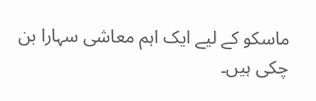ماسکو کے لیے ایک اہم معاشی سہارا بن چکی ہیں۔